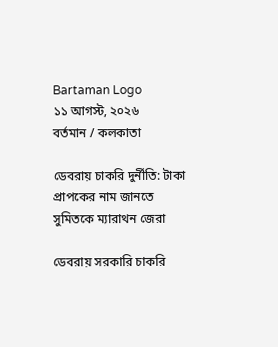Bartaman Logo
১১ আগস্ট, ২০২৬
বর্তমান / কলকাতা

ডেবরায় চাকরি দুর্নীতি: টাকা প্রাপকের নাম জানতে সুমিতকে ম্যারাথন জেরা

ডেবরায় সরকারি চাকরি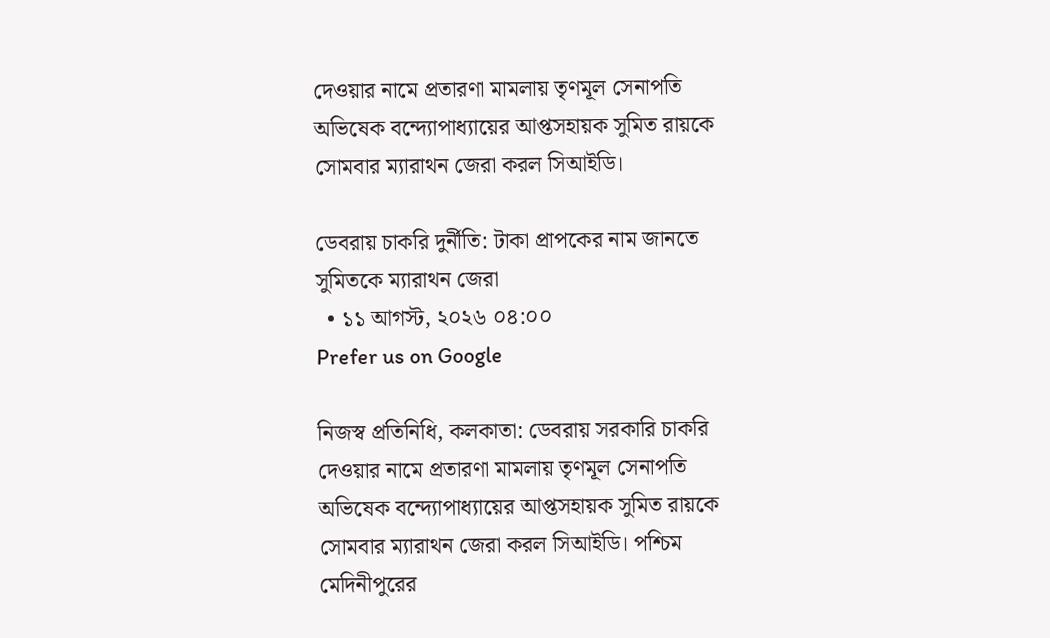দেওয়ার নামে প্রতারণা মামলায় তৃণমূল সেনাপতি অভিষেক বন্দ্যোপাধ্যায়ের আপ্তসহায়ক সুমিত রায়কে সোমবার ম্যারাথন জেরা করল সিআইডি।

ডেবরায় চাকরি দুর্নীতি: টাকা প্রাপকের নাম জানতে সুমিতকে ম্যারাথন জেরা
  • ১১ আগস্ট, ২০২৬ ০৪:০০
Prefer us on Google

নিজস্ব প্রতিনিধি, কলকাতা: ডেবরায় সরকারি চাকরি দেওয়ার নামে প্রতারণা মামলায় তৃণমূল সেনাপতি অভিষেক বন্দ্যোপাধ্যায়ের আপ্তসহায়ক সুমিত রায়কে সোমবার ম্যারাথন জেরা করল সিআইডি। পশ্চিম মেদিনীপুরের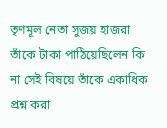তৃণমূল নেতা সুজয় হাজরা তাঁকে টাকা পাঠিয়েছিলেন কি না সেই বিষয়ে তাঁকে একাধিক প্রশ্ন করা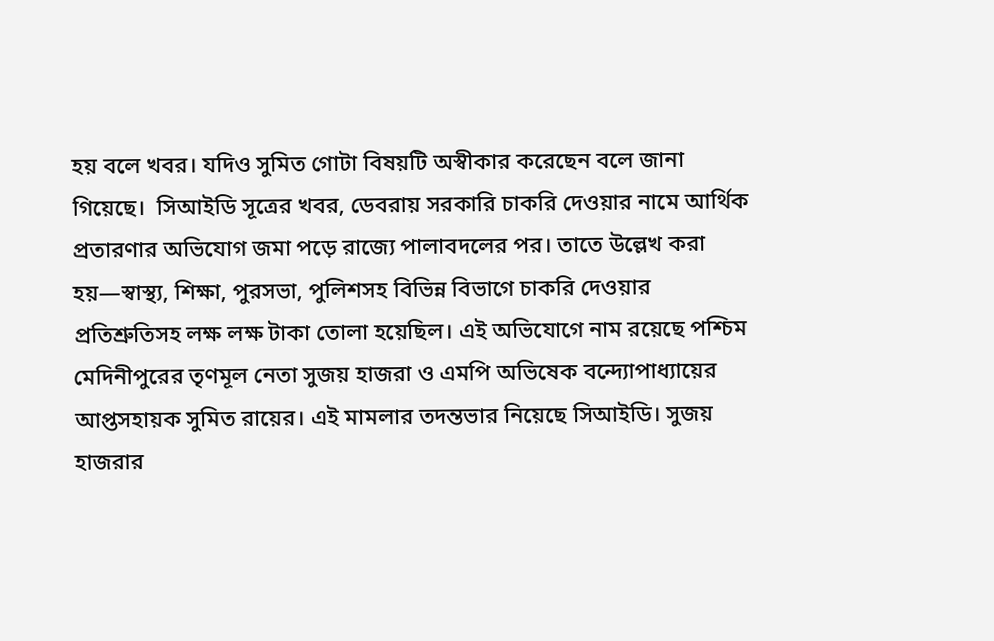হয় বলে খবর। যদিও সুমিত গোটা বিষয়টি অস্বীকার করেছেন বলে জানা গিয়েছে।  সিআইডি সূত্রের খবর, ডেবরায় সরকারি চাকরি দেওয়ার নামে আর্থিক প্রতারণার অভিযোগ জমা পড়ে রাজ্যে পালাবদলের পর। তাতে উল্লেখ করা হয়—স্বাস্থ্য, শিক্ষা, পুরসভা, পুলিশসহ বিভিন্ন বিভাগে চাকরি দেওয়ার প্রতিশ্রুতিসহ লক্ষ লক্ষ টাকা তোলা হয়েছিল। এই অভিযোগে নাম রয়েছে পশ্চিম মেদিনীপুরের তৃণমূল নেতা সুজয় হাজরা ও এমপি অভিষেক বন্দ্যোপাধ্যায়ের আপ্তসহায়ক সুমিত রায়ের। এই মামলার তদন্তভার নিয়েছে সিআইডি। সুজয় হাজরার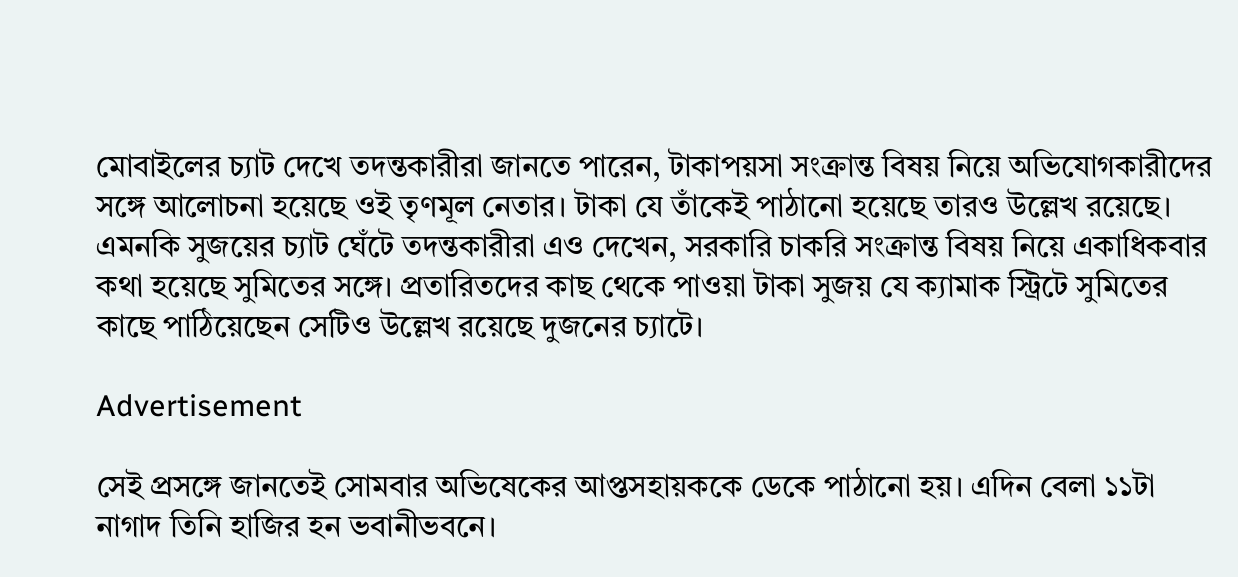মোবাইলের চ্যাট দেখে তদন্তকারীরা জানতে পারেন, টাকাপয়সা সংক্রান্ত বিষয় নিয়ে অভিযোগকারীদের সঙ্গে আলোচনা হয়েছে ওই তৃণমূল নেতার। টাকা যে তাঁকেই পাঠানো হয়েছে তারও উল্লেখ রয়েছে। এমনকি সুজয়ের চ্যাট ঘেঁটে তদন্তকারীরা এও দেখেন, সরকারি চাকরি সংক্রান্ত বিষয় নিয়ে একাধিকবার কথা হয়েছে সুমিতের সঙ্গে। প্রতারিতদের কাছ থেকে পাওয়া টাকা সুজয় যে ক্যামাক স্ট্রিটে সুমিতের কাছে পাঠিয়েছেন সেটিও উল্লেখ রয়েছে দুজনের চ্যাটে।

Advertisement

সেই প্রসঙ্গে জানতেই সোমবার অভিষেকের আপ্তসহায়ককে ডেকে পাঠানো হয়। এদিন বেলা ১১টা নাগাদ তিনি হাজির হন ভবানীভবনে।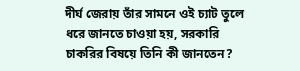দীর্ঘ জেরায় তাঁর সামনে ওই চ্যাট তুলে ধরে জানতে চাওয়া হয়, সরকারি চাকরির বিষয়ে তিনি কী জানতেন?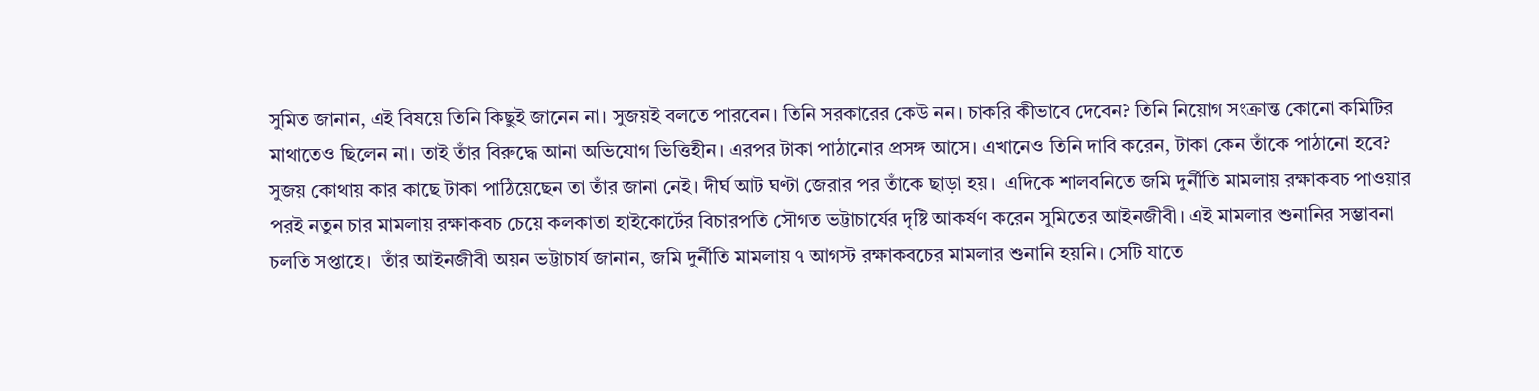সুমিত জানান, এই বিষয়ে তিনি কিছুই জানেন না। সুজয়ই বলতে পারবেন। তিনি সরকারের কেউ নন। চাকরি কীভাবে দেবেন? তিনি নিয়োগ সংক্রান্ত কোনো কমিটির মাথাতেও ছিলেন না। তাই তাঁর বিরুদ্ধে আনা অভিযোগ ভিত্তিহীন। এরপর টাকা পাঠানোর প্রসঙ্গ আসে। এখানেও তিনি দাবি করেন, টাকা কেন তাঁকে পাঠানো হবে? সুজয় কোথায় কার কাছে টাকা পাঠিয়েছেন তা তাঁর জানা নেই। দীর্ঘ আট ঘণ্টা জেরার পর তাঁকে ছাড়া হয়।  এদিকে শালবনিতে জমি দুর্নীতি মামলায় রক্ষাকবচ পাওয়ার পরই নতুন চার মামলায় রক্ষাকবচ চেয়ে কলকাতা হাইকোর্টের বিচারপতি সৌগত ভট্টাচার্যের দৃষ্টি আকর্ষণ করেন সুমিতের আইনজীবী। এই মামলার শুনানির সম্ভাবনা চলতি সপ্তাহে।  তাঁর আইনজীবী অয়ন ভট্টাচার্য জানান, জমি দুর্নীতি মামলায় ৭ আগস্ট রক্ষাকবচের মামলার শুনানি হয়নি। সেটি যাতে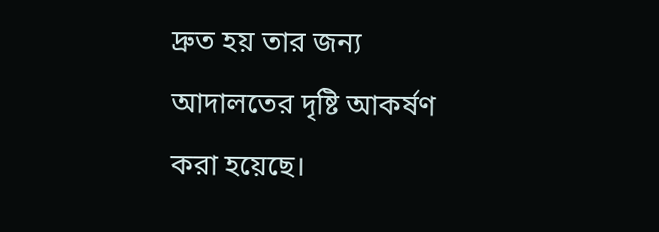দ্রুত হয় তার জন্য আদালতের দৃষ্টি আকর্ষণ করা হয়েছে।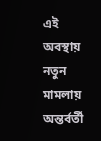এই অবস্থায় নতুন মামলায় অন্তর্বর্তী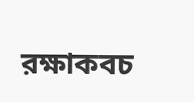রক্ষাকবচ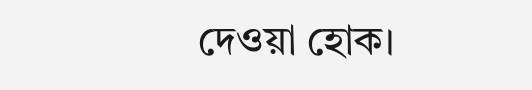দেওয়া হোক।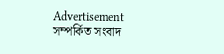Advertisement
সম্পর্কিত সংবাদ